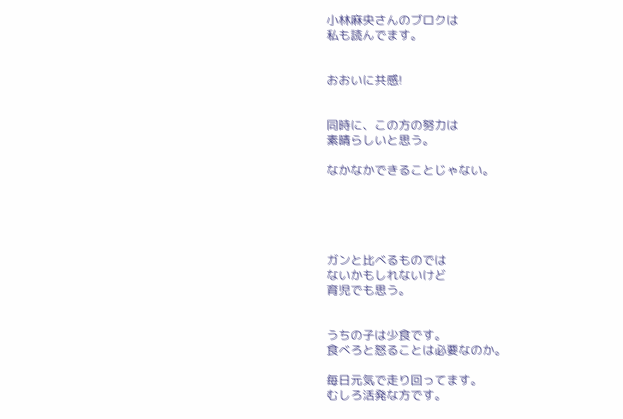小林麻央さんのブロクは
私も読んでます。


おおいに共感!


同時に、この方の努力は
素晴らしいと思う。

なかなかできることじゃない。





ガンと比べるものでは
ないかもしれないけど
育児でも思う。


うちの子は少食です。
食べろと怒ることは必要なのか。

毎日元気で走り回ってます。
むしろ活発な方です。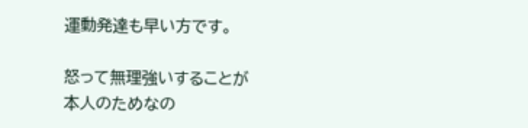運動発達も早い方です。

怒って無理強いすることが
本人のためなの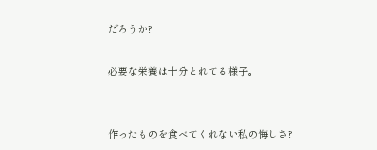だろうか?

必要な栄養は十分とれてる様子。


作ったものを食べてくれない私の悔しさ?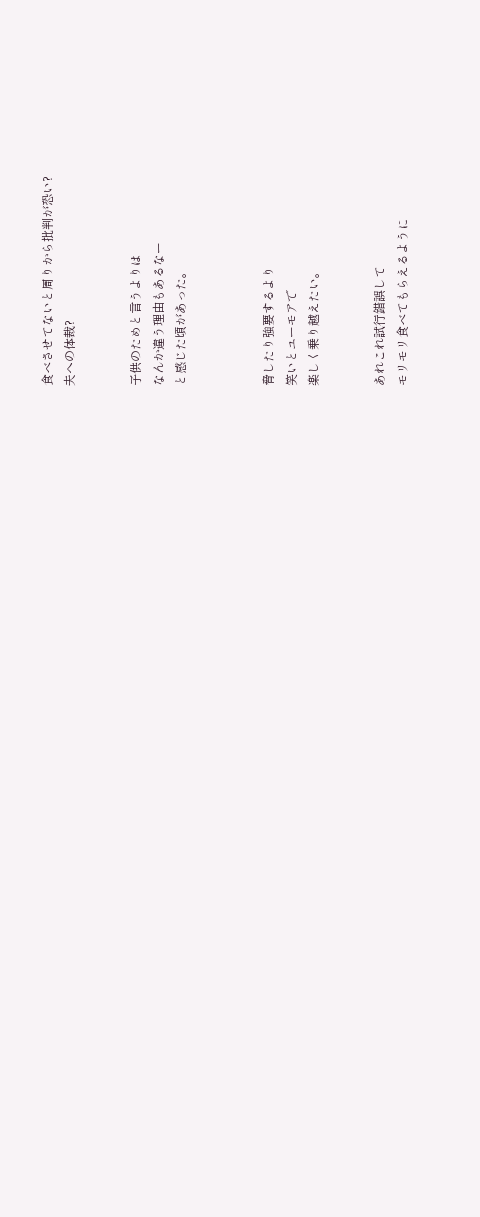食べさせてないと周りから批判が恐い?
夫への体裁?


子供のためと言うよりは
なんか違う理由もあるなー
と感じた頃があった。



脅したり強要するより
笑いとユーモアで
楽しく乗り越えたい。


あれこれ試行錯誤して
モリモリ食べてもらえるように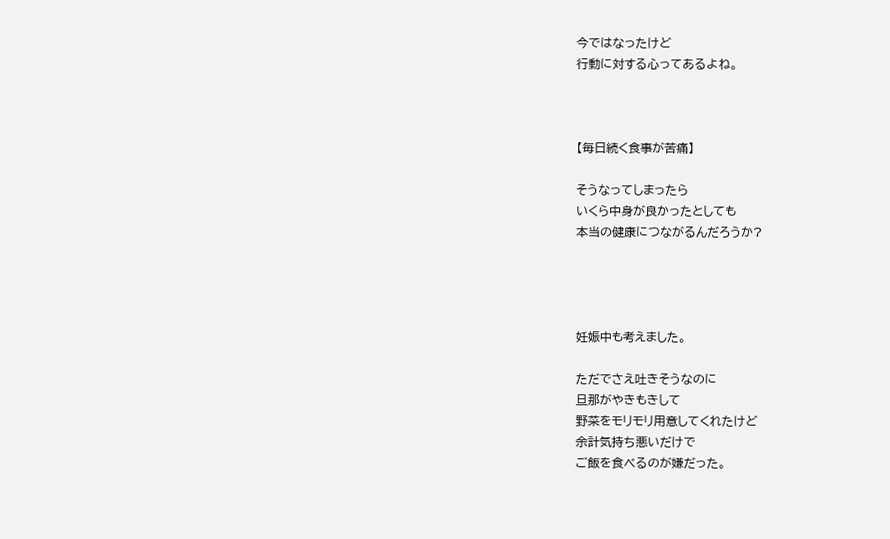今ではなったけど
行動に対する心ってあるよね。



【毎日続く食事が苦痛】

そうなってしまったら
いくら中身が良かったとしても
本当の健康につながるんだろうか?




妊娠中も考えました。

ただでさえ吐きそうなのに
旦那がやきもきして
野菜をモリモリ用意してくれたけど
余計気持ち悪いだけで
ご飯を食べるのが嫌だった。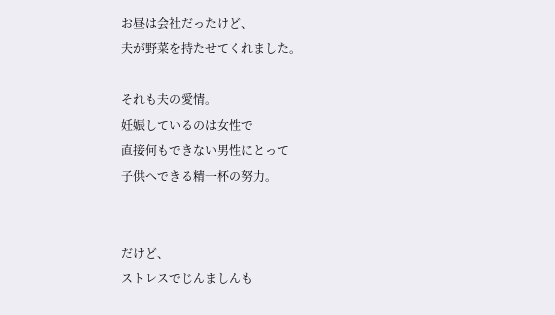お昼は会社だったけど、
夫が野菜を持たせてくれました。

それも夫の愛情。
妊娠しているのは女性で
直接何もできない男性にとって
子供へできる精一杯の努力。


だけど、
ストレスでじんましんも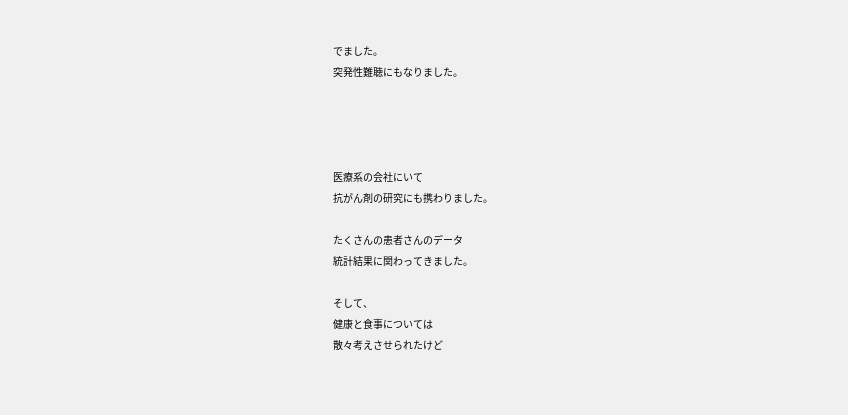でました。
突発性難聴にもなりました。




医療系の会社にいて
抗がん剤の研究にも携わりました。

たくさんの患者さんのデータ
統計結果に関わってきました。

そして、
健康と食事については
散々考えさせられたけど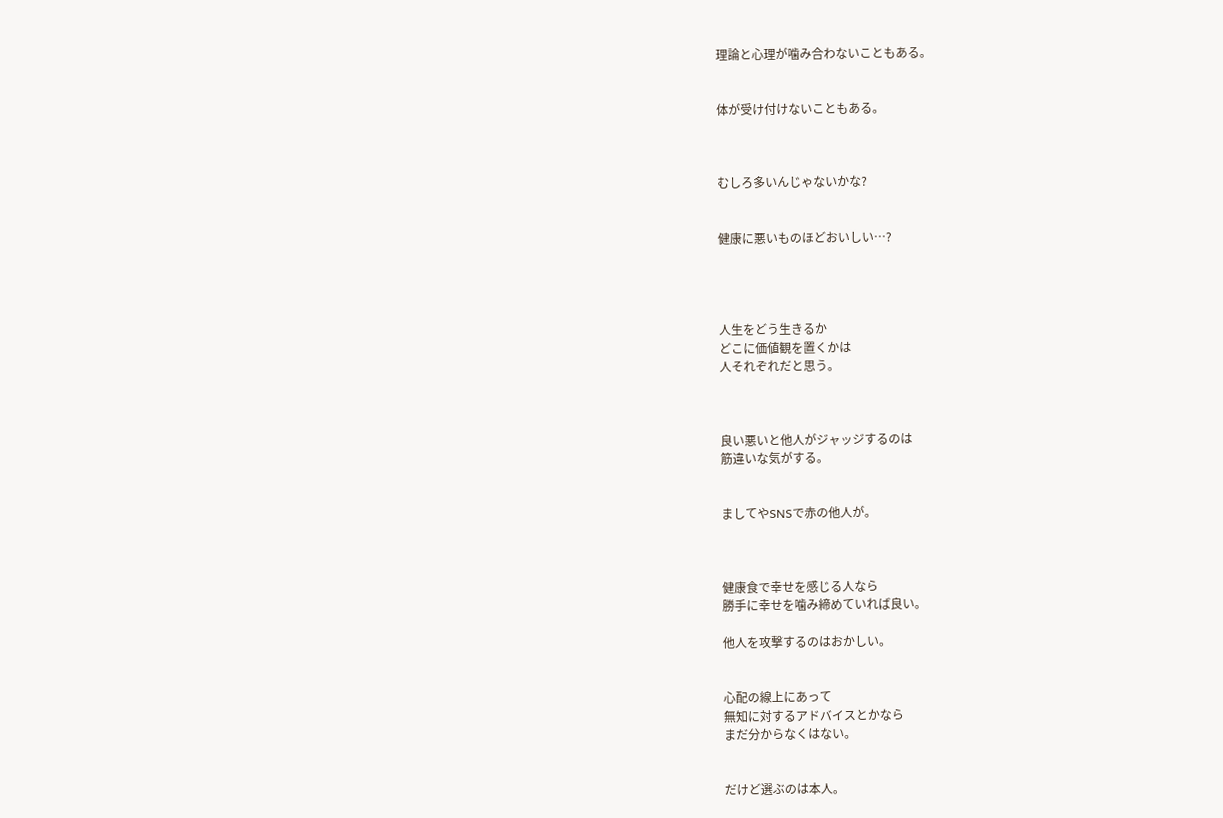理論と心理が噛み合わないこともある。


体が受け付けないこともある。



むしろ多いんじゃないかな?


健康に悪いものほどおいしい…?




人生をどう生きるか
どこに価値観を置くかは
人それぞれだと思う。



良い悪いと他人がジャッジするのは
筋違いな気がする。


ましてやSNSで赤の他人が。



健康食で幸せを感じる人なら
勝手に幸せを噛み締めていれば良い。

他人を攻撃するのはおかしい。


心配の線上にあって
無知に対するアドバイスとかなら
まだ分からなくはない。


だけど選ぶのは本人。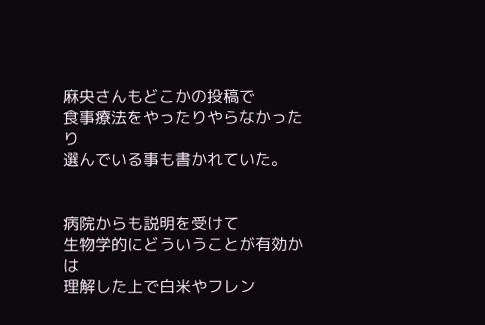麻央さんもどこかの投稿で
食事療法をやったりやらなかったり
選んでいる事も書かれていた。


病院からも説明を受けて
生物学的にどういうことが有効かは
理解した上で白米やフレン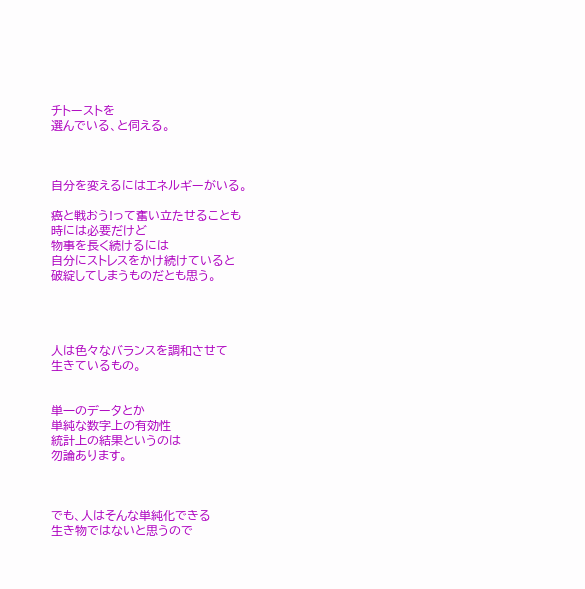チトーストを
選んでいる、と伺える。



自分を変えるにはエネルギーがいる。

癌と戦おう!って奮い立たせることも
時には必要だけど
物事を長く続けるには
自分にストレスをかけ続けていると
破綻してしまうものだとも思う。




人は色々なバランスを調和させて
生きているもの。


単一のデータとか
単純な数字上の有効性
統計上の結果というのは
勿論あります。



でも、人はそんな単純化できる
生き物ではないと思うので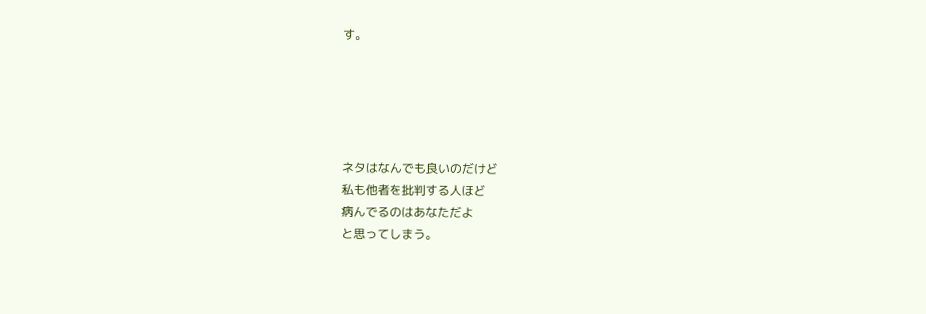す。





ネタはなんでも良いのだけど
私も他者を批判する人ほど
病んでるのはあなただよ
と思ってしまう。